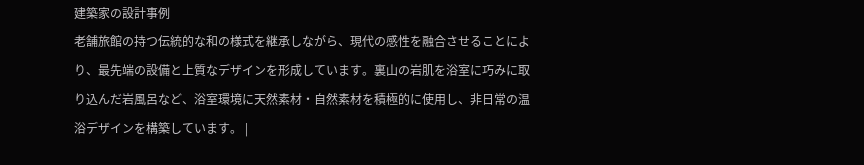建築家の設計事例
老舗旅館の持つ伝統的な和の様式を継承しながら、現代の感性を融合させることにより、最先端の設備と上質なデザインを形成しています。裏山の岩肌を浴室に巧みに取り込んだ岩風呂など、浴室環境に天然素材・自然素材を積極的に使用し、非日常の温浴デザインを構築しています。 |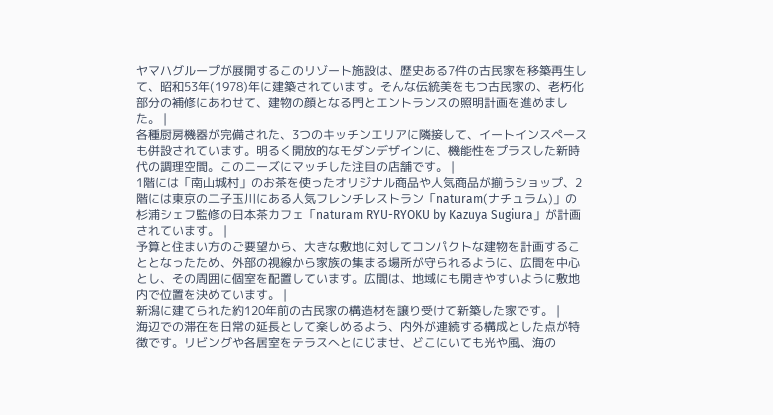ヤマハグループが展開するこのリゾート施設は、歴史ある7件の古民家を移築再生して、昭和53年(1978)年に建築されています。そんな伝統美をもつ古民家の、老朽化部分の補修にあわせて、建物の顔となる門とエントランスの照明計画を進めました。 |
各種厨房機器が完備された、3つのキッチンエリアに隣接して、イートインスペースも併設されています。明るく開放的なモダンデザインに、機能性をプラスした新時代の調理空間。このニーズにマッチした注目の店舗です。 |
1階には「南山城村」のお茶を使ったオリジナル商品や人気商品が揃うショップ、2階には東京の二子玉川にある人気フレンチレストラン「naturam(ナチュラム)」の杉浦シェフ監修の日本茶カフェ「naturam RYU-RYOKU by Kazuya Sugiura」が計画されています。 |
予算と住まい方のご要望から、大きな敷地に対してコンパクトな建物を計画することとなったため、外部の視線から家族の集まる場所が守られるように、広間を中心とし、その周囲に個室を配置しています。広間は、地域にも開きやすいように敷地内で位置を決めています。 |
新潟に建てられた約120年前の古民家の構造材を譲り受けて新築した家です。 |
海辺での滞在を日常の延長として楽しめるよう、内外が連続する構成とした点が特徴です。リビングや各居室をテラスへとにじませ、どこにいても光や風、海の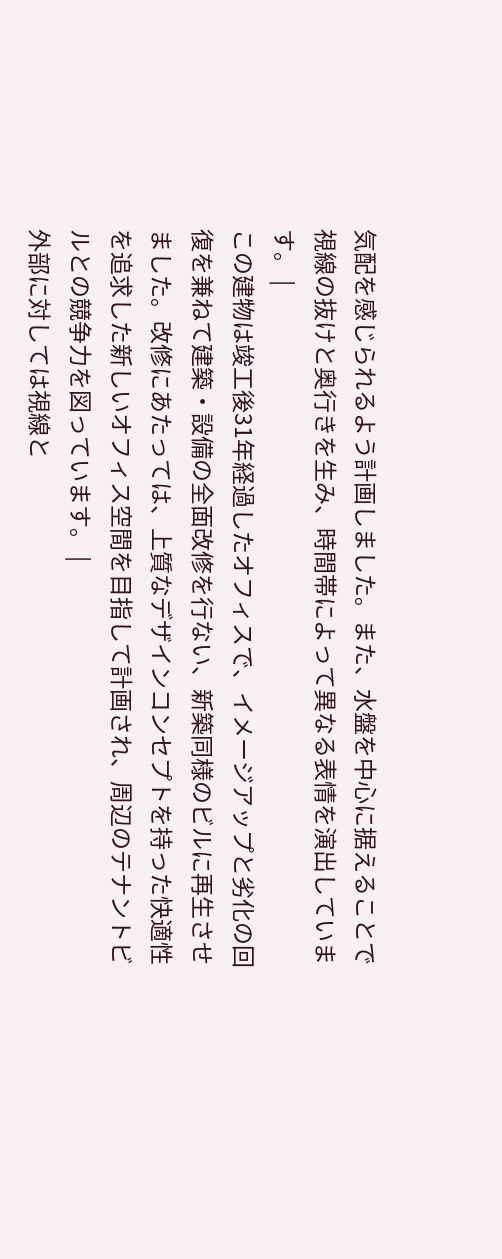気配を感じられるよう計画しました。また、水盤を中心に据えることで視線の抜けと奥行きを生み、時間帯によって異なる表情を演出しています。 |
この建物は竣工後31年経過したオフィスで、イメージアップと劣化の回復を兼ねて建築・設備の全面改修を行ない、新築同様のビルに再生させました。改修にあたっては、上質なデザインコンセプトを持った快適性を追求した新しいオフィス空間を目指して計画され、周辺のテナントビルとの競争力を図っています。 |
外部に対しては視線と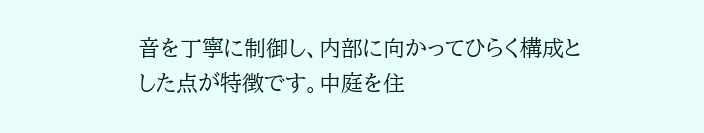音を丁寧に制御し、内部に向かってひらく構成とした点が特徴です。中庭を住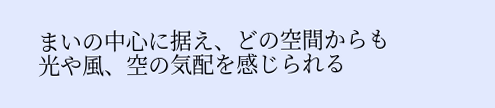まいの中心に据え、どの空間からも光や風、空の気配を感じられる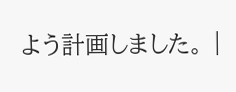よう計画しました。 |